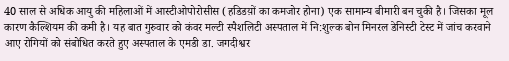40 साल से अधिक आयु की महिलाओं में आस्टीओपोरोसीस (हडिडय़ों का कमजोर होना) एक सामान्य बीमारी बन चुकी है। जिसका मूल कारण कैल्शियम की कमी है। यह बात गुरुवार को कंवर मल्टी स्पैशलिटी अस्पताल में नि:शुल्क बोन मिनरल डेनिस्टी टेस्ट में जांच करवाने आए रोगियों को संबोधित करते हुए अस्पताल के एमडी डा. जगदीश्वर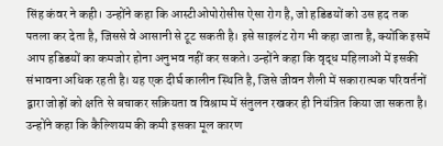सिंह कंवर ने कही। उन्होंने कहा कि आस्टीओपोरोसीस ऐसा रोग है, जो हडिडयों को उस हद तक पतला कर देता है, जिससे वे आसानी से टूट सकती है। इसे साइलंट रोग भी कहा जाता है, क्योंकि इसमें आप हडिडयों का कमजोर होना अनुभव नहीं कर सकते। उन्होंने कहा कि वृद्ध महिलाओं में इसकी संभावना अधिक रहती है। यह एक दीर्घ कालीन स्थिति है, जिसे जीवन शैली में सकारात्मक परिवर्तनों द्वारा जोड़ों को क्षति से बचाकर सक्रियता व विश्राम में संतुलन रखकर ही नियंत्रित किया जा सकता है। उन्होंने कहा कि कैल्शियम की कमी इसका मूल कारण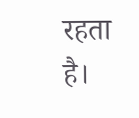रहता है।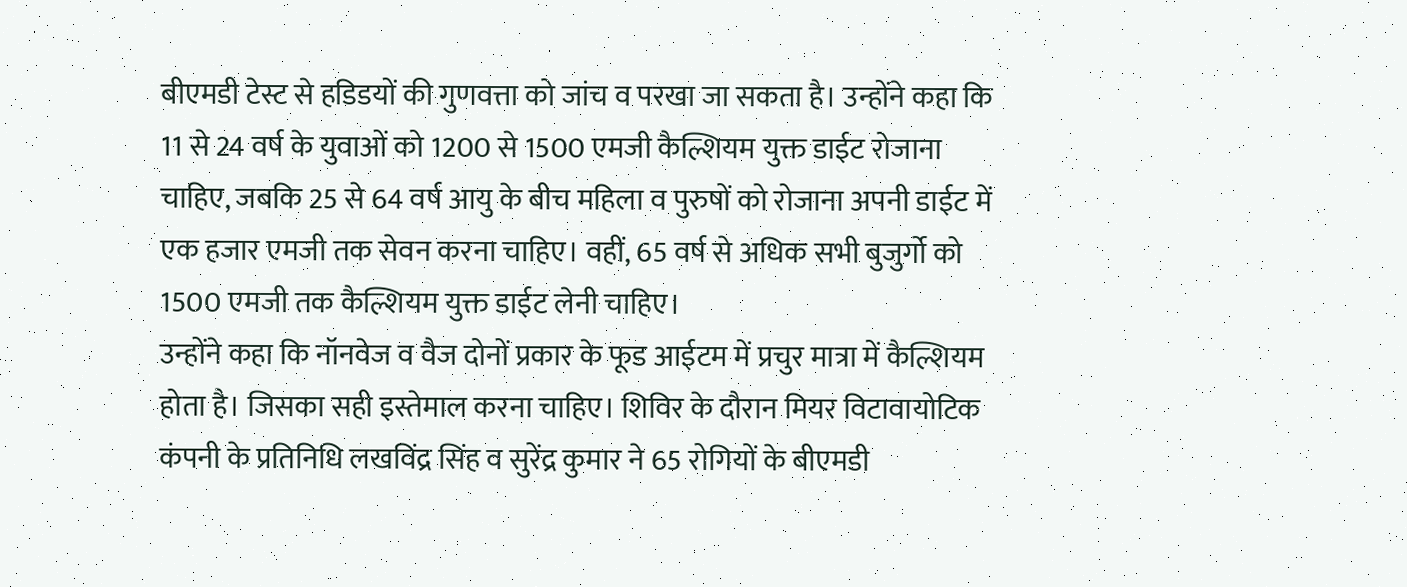बीएमडी टेस्ट से हडिडयों की गुणवत्ता को जांच व परखा जा सकता है। उन्होंने कहा कि 11 से 24 वर्ष के युवाओं को 1200 से 1500 एमजी कैल्शियम युक्त डाईट रोजाना चाहिए, जबकि 25 से 64 वर्ष आयु के बीच महिला व पुरुषों को रोजाना अपनी डाईट में एक हजार एमजी तक सेवन करना चाहिए। वहीं, 65 वर्ष से अधिक सभी बुजुर्गो को 1500 एमजी तक कैल्शियम युक्त डाईट लेनी चाहिए।
उन्होंने कहा कि नॉनवेज व वैज दोनों प्रकार के फूड आईटम में प्रचुर मात्रा में कैल्शियम होता है। जिसका सही इस्तेमाल करना चाहिए। शिविर के दौरान मियर विटावायोटिक कंपनी के प्रतिनिधि लखविंद्र सिंह व सुरेंद्र कुमार ने 65 रोगियों के बीएमडी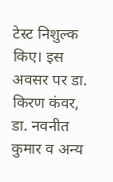टेस्ट निशुल्क किए। इस अवसर पर डा. किरण कंवर, डा. नवनीत कुमार व अन्य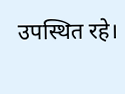उपस्थित रहे।